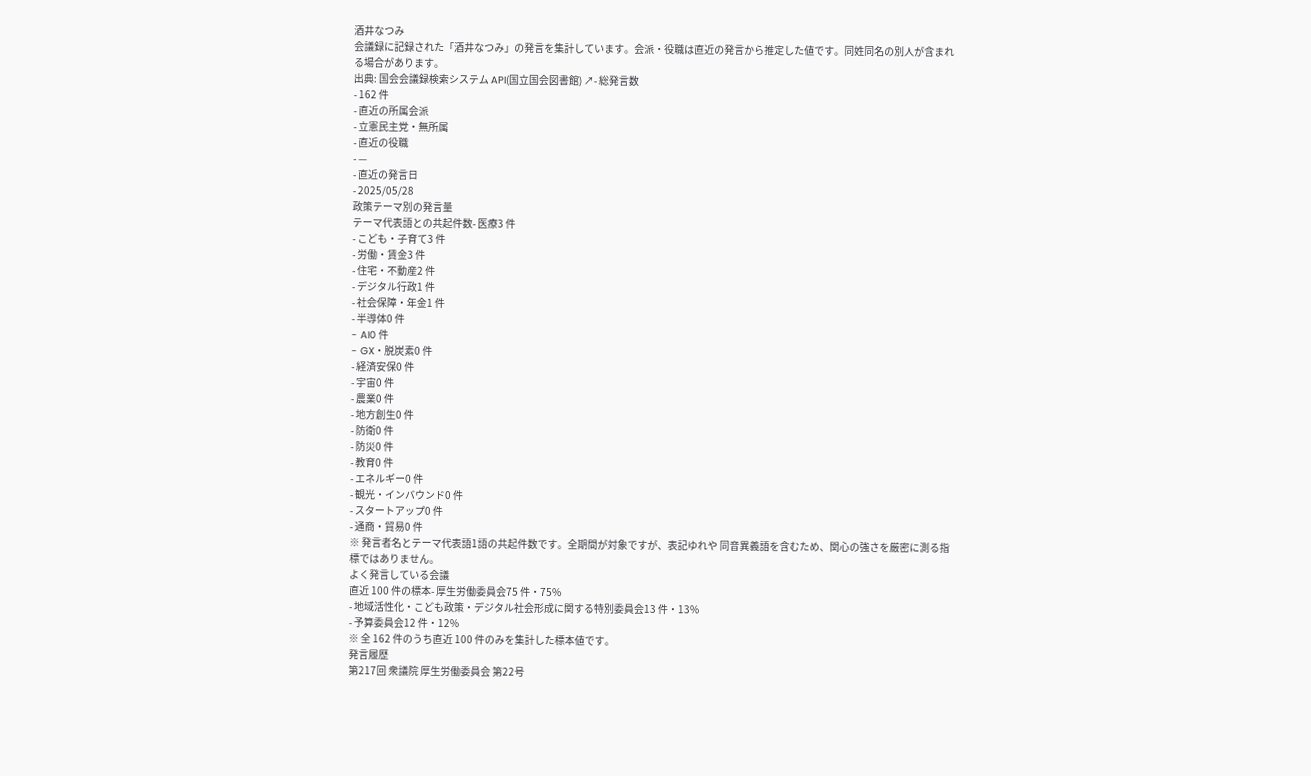酒井なつみ
会議録に記録された「酒井なつみ」の発言を集計しています。会派・役職は直近の発言から推定した値です。同姓同名の別人が含まれる場合があります。
出典: 国会会議録検索システム API(国立国会図書館) ↗- 総発言数
- 162 件
- 直近の所属会派
- 立憲民主党・無所属
- 直近の役職
- —
- 直近の発言日
- 2025/05/28
政策テーマ別の発言量
テーマ代表語との共起件数- 医療3 件
- こども・子育て3 件
- 労働・賃金3 件
- 住宅・不動産2 件
- デジタル行政1 件
- 社会保障・年金1 件
- 半導体0 件
- AI0 件
- GX・脱炭素0 件
- 経済安保0 件
- 宇宙0 件
- 農業0 件
- 地方創生0 件
- 防衛0 件
- 防災0 件
- 教育0 件
- エネルギー0 件
- 観光・インバウンド0 件
- スタートアップ0 件
- 通商・貿易0 件
※ 発言者名とテーマ代表語1語の共起件数です。全期間が対象ですが、表記ゆれや 同音異義語を含むため、関心の強さを厳密に測る指標ではありません。
よく発言している会議
直近 100 件の標本- 厚生労働委員会75 件・75%
- 地域活性化・こども政策・デジタル社会形成に関する特別委員会13 件・13%
- 予算委員会12 件・12%
※ 全 162 件のうち直近 100 件のみを集計した標本値です。
発言履歴
第217回 衆議院 厚生労働委員会 第22号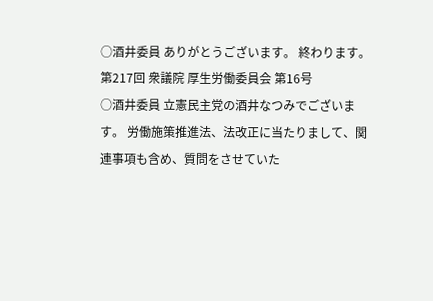○酒井委員 ありがとうございます。 終わります。
第217回 衆議院 厚生労働委員会 第16号
○酒井委員 立憲民主党の酒井なつみでございます。 労働施策推進法、法改正に当たりまして、関連事項も含め、質問をさせていた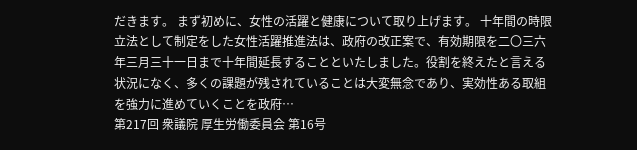だきます。 まず初めに、女性の活躍と健康について取り上げます。 十年間の時限立法として制定をした女性活躍推進法は、政府の改正案で、有効期限を二〇三六年三月三十一日まで十年間延長することといたしました。役割を終えたと言える状況になく、多くの課題が残されていることは大変無念であり、実効性ある取組を強力に進めていくことを政府…
第217回 衆議院 厚生労働委員会 第16号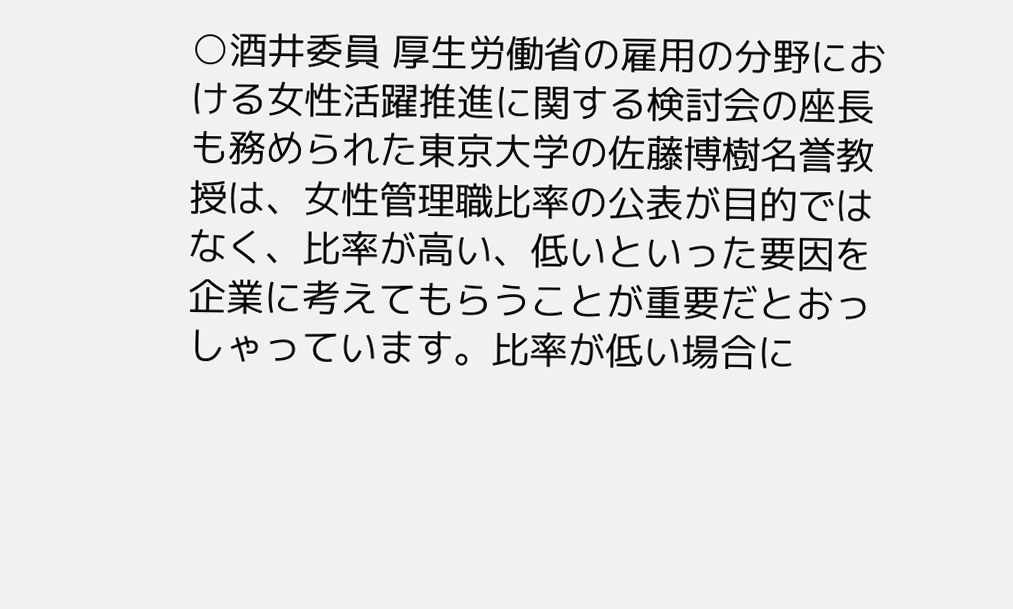○酒井委員 厚生労働省の雇用の分野における女性活躍推進に関する検討会の座長も務められた東京大学の佐藤博樹名誉教授は、女性管理職比率の公表が目的ではなく、比率が高い、低いといった要因を企業に考えてもらうことが重要だとおっしゃっています。比率が低い場合に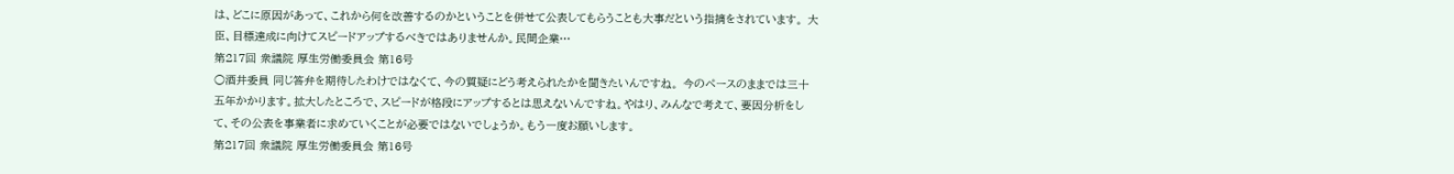は、どこに原因があって、これから何を改善するのかということを併せて公表してもらうことも大事だという指摘をされています。 大臣、目標達成に向けてスピードアップするべきではありませんか。民間企業…
第217回 衆議院 厚生労働委員会 第16号
○酒井委員 同じ答弁を期待したわけではなくて、今の質疑にどう考えられたかを聞きたいんですね。 今のペースのままでは三十五年かかります。拡大したところで、スピードが格段にアップするとは思えないんですね。やはり、みんなで考えて、要因分析をして、その公表を事業者に求めていくことが必要ではないでしょうか。もう一度お願いします。
第217回 衆議院 厚生労働委員会 第16号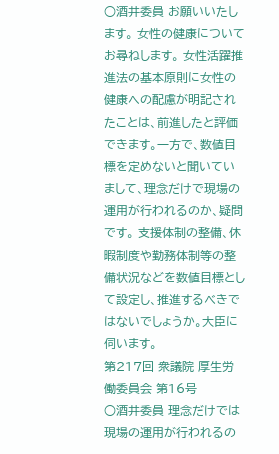○酒井委員 お願いいたします。 女性の健康についてお尋ねします。 女性活躍推進法の基本原則に女性の健康への配慮が明記されたことは、前進したと評価できます。一方で、数値目標を定めないと聞いていまして、理念だけで現場の運用が行われるのか、疑問です。 支援体制の整備、休暇制度や勤務体制等の整備状況などを数値目標として設定し、推進するべきではないでしょうか。大臣に伺います。
第217回 衆議院 厚生労働委員会 第16号
○酒井委員 理念だけでは現場の運用が行われるの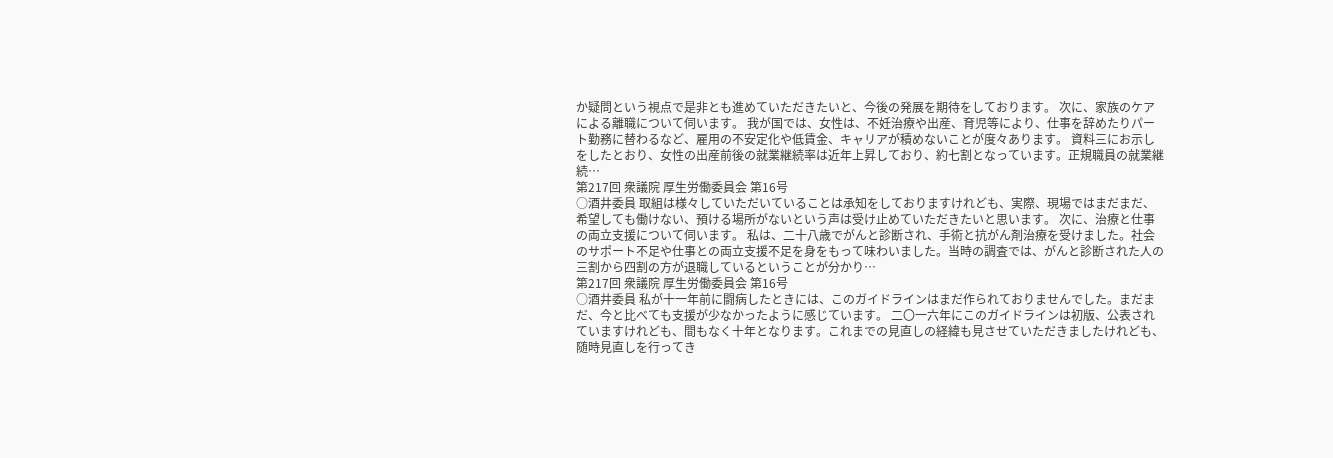か疑問という視点で是非とも進めていただきたいと、今後の発展を期待をしております。 次に、家族のケアによる離職について伺います。 我が国では、女性は、不妊治療や出産、育児等により、仕事を辞めたりパート勤務に替わるなど、雇用の不安定化や低賃金、キャリアが積めないことが度々あります。 資料三にお示しをしたとおり、女性の出産前後の就業継続率は近年上昇しており、約七割となっています。正規職員の就業継続…
第217回 衆議院 厚生労働委員会 第16号
○酒井委員 取組は様々していただいていることは承知をしておりますけれども、実際、現場ではまだまだ、希望しても働けない、預ける場所がないという声は受け止めていただきたいと思います。 次に、治療と仕事の両立支援について伺います。 私は、二十八歳でがんと診断され、手術と抗がん剤治療を受けました。社会のサポート不足や仕事との両立支援不足を身をもって味わいました。当時の調査では、がんと診断された人の三割から四割の方が退職しているということが分かり…
第217回 衆議院 厚生労働委員会 第16号
○酒井委員 私が十一年前に闘病したときには、このガイドラインはまだ作られておりませんでした。まだまだ、今と比べても支援が少なかったように感じています。 二〇一六年にこのガイドラインは初版、公表されていますけれども、間もなく十年となります。これまでの見直しの経緯も見させていただきましたけれども、随時見直しを行ってき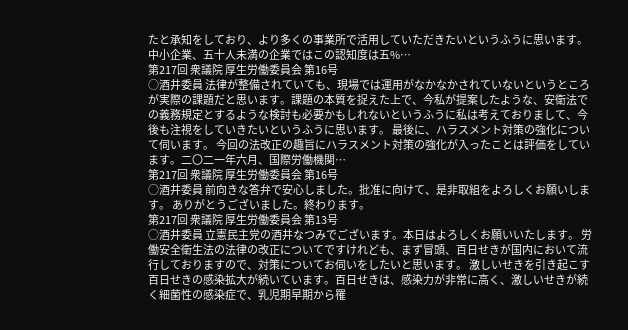たと承知をしており、より多くの事業所で活用していただきたいというふうに思います。中小企業、五十人未満の企業ではこの認知度は五%…
第217回 衆議院 厚生労働委員会 第16号
○酒井委員 法律が整備されていても、現場では運用がなかなかされていないというところが実際の課題だと思います。課題の本質を捉えた上で、今私が提案したような、安衛法での義務規定とするような検討も必要かもしれないというふうに私は考えておりまして、今後も注視をしていきたいというふうに思います。 最後に、ハラスメント対策の強化について伺います。 今回の法改正の趣旨にハラスメント対策の強化が入ったことは評価をしています。二〇二一年六月、国際労働機関…
第217回 衆議院 厚生労働委員会 第16号
○酒井委員 前向きな答弁で安心しました。批准に向けて、是非取組をよろしくお願いします。 ありがとうございました。終わります。
第217回 衆議院 厚生労働委員会 第13号
○酒井委員 立憲民主党の酒井なつみでございます。本日はよろしくお願いいたします。 労働安全衛生法の法律の改正についてですけれども、まず冒頭、百日せきが国内において流行しておりますので、対策についてお伺いをしたいと思います。 激しいせきを引き起こす百日せきの感染拡大が続いています。百日せきは、感染力が非常に高く、激しいせきが続く細菌性の感染症で、乳児期早期から罹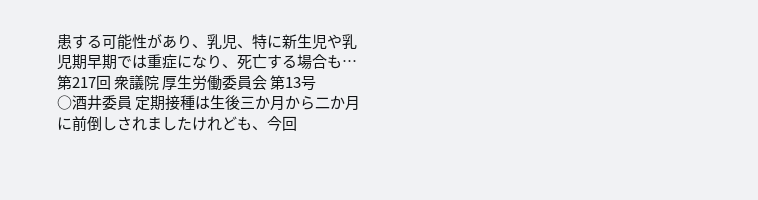患する可能性があり、乳児、特に新生児や乳児期早期では重症になり、死亡する場合も…
第217回 衆議院 厚生労働委員会 第13号
○酒井委員 定期接種は生後三か月から二か月に前倒しされましたけれども、今回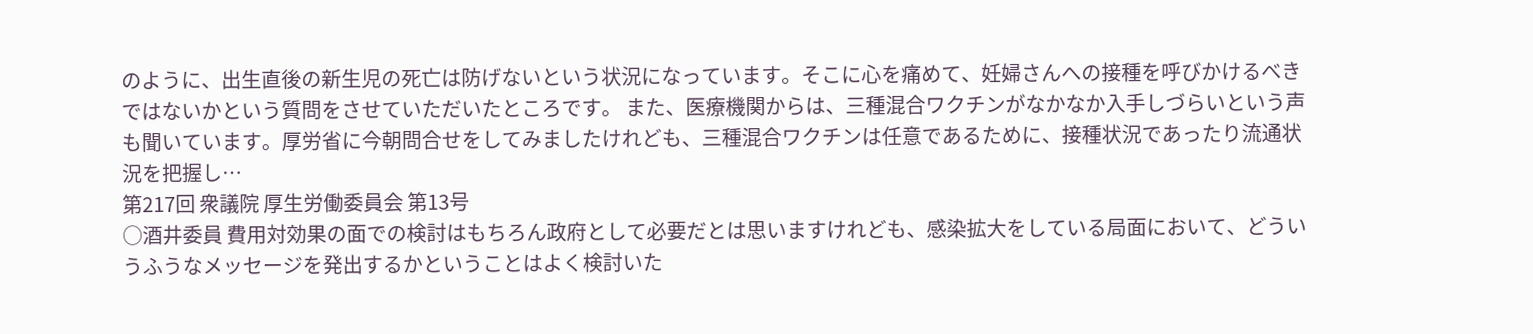のように、出生直後の新生児の死亡は防げないという状況になっています。そこに心を痛めて、妊婦さんへの接種を呼びかけるべきではないかという質問をさせていただいたところです。 また、医療機関からは、三種混合ワクチンがなかなか入手しづらいという声も聞いています。厚労省に今朝問合せをしてみましたけれども、三種混合ワクチンは任意であるために、接種状況であったり流通状況を把握し…
第217回 衆議院 厚生労働委員会 第13号
○酒井委員 費用対効果の面での検討はもちろん政府として必要だとは思いますけれども、感染拡大をしている局面において、どういうふうなメッセージを発出するかということはよく検討いた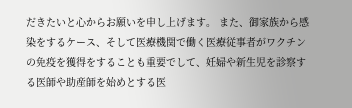だきたいと心からお願いを申し上げます。 また、御家族から感染をするケース、そして医療機関で働く医療従事者がワクチンの免疫を獲得をすることも重要でして、妊婦や新生児を診察する医師や助産師を始めとする医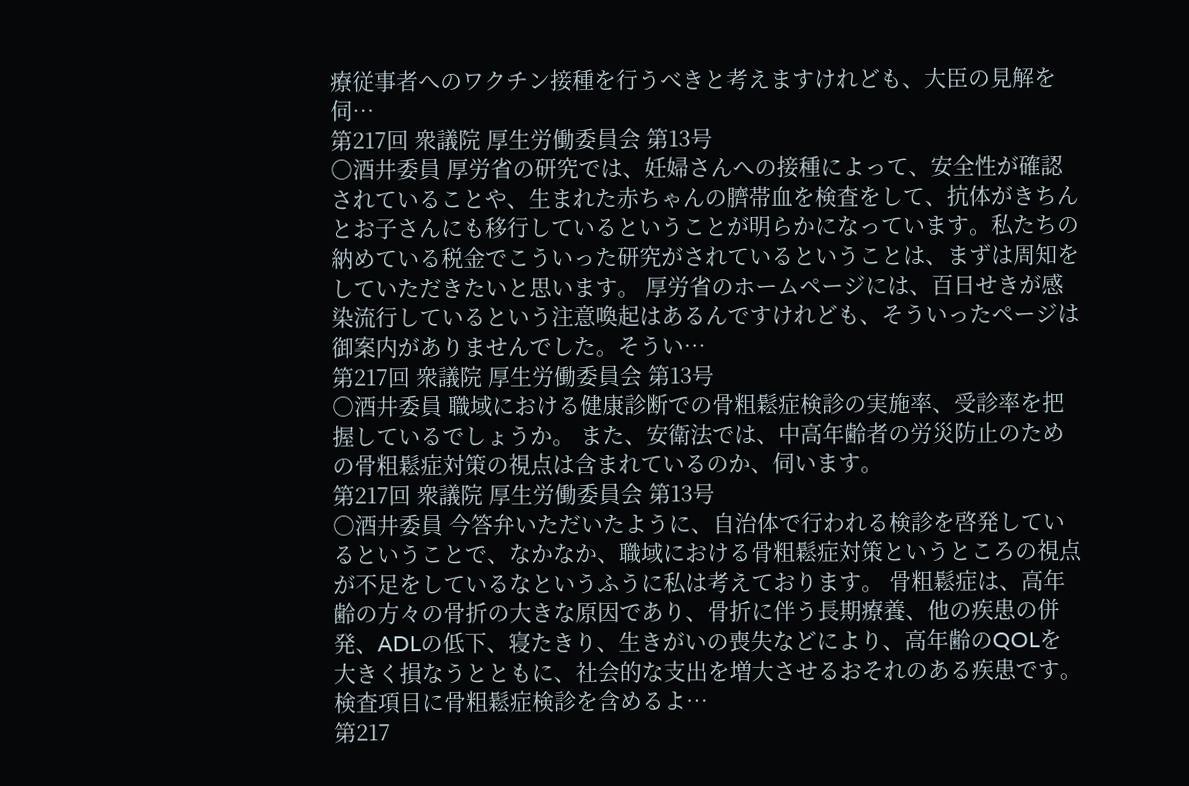療従事者へのワクチン接種を行うべきと考えますけれども、大臣の見解を伺…
第217回 衆議院 厚生労働委員会 第13号
○酒井委員 厚労省の研究では、妊婦さんへの接種によって、安全性が確認されていることや、生まれた赤ちゃんの臍帯血を検査をして、抗体がきちんとお子さんにも移行しているということが明らかになっています。私たちの納めている税金でこういった研究がされているということは、まずは周知をしていただきたいと思います。 厚労省のホームページには、百日せきが感染流行しているという注意喚起はあるんですけれども、そういったページは御案内がありませんでした。そうい…
第217回 衆議院 厚生労働委員会 第13号
○酒井委員 職域における健康診断での骨粗鬆症検診の実施率、受診率を把握しているでしょうか。 また、安衛法では、中高年齢者の労災防止のための骨粗鬆症対策の視点は含まれているのか、伺います。
第217回 衆議院 厚生労働委員会 第13号
○酒井委員 今答弁いただいたように、自治体で行われる検診を啓発しているということで、なかなか、職域における骨粗鬆症対策というところの視点が不足をしているなというふうに私は考えております。 骨粗鬆症は、高年齢の方々の骨折の大きな原因であり、骨折に伴う長期療養、他の疾患の併発、ADLの低下、寝たきり、生きがいの喪失などにより、高年齢のQOLを大きく損なうとともに、社会的な支出を増大させるおそれのある疾患です。検査項目に骨粗鬆症検診を含めるよ…
第217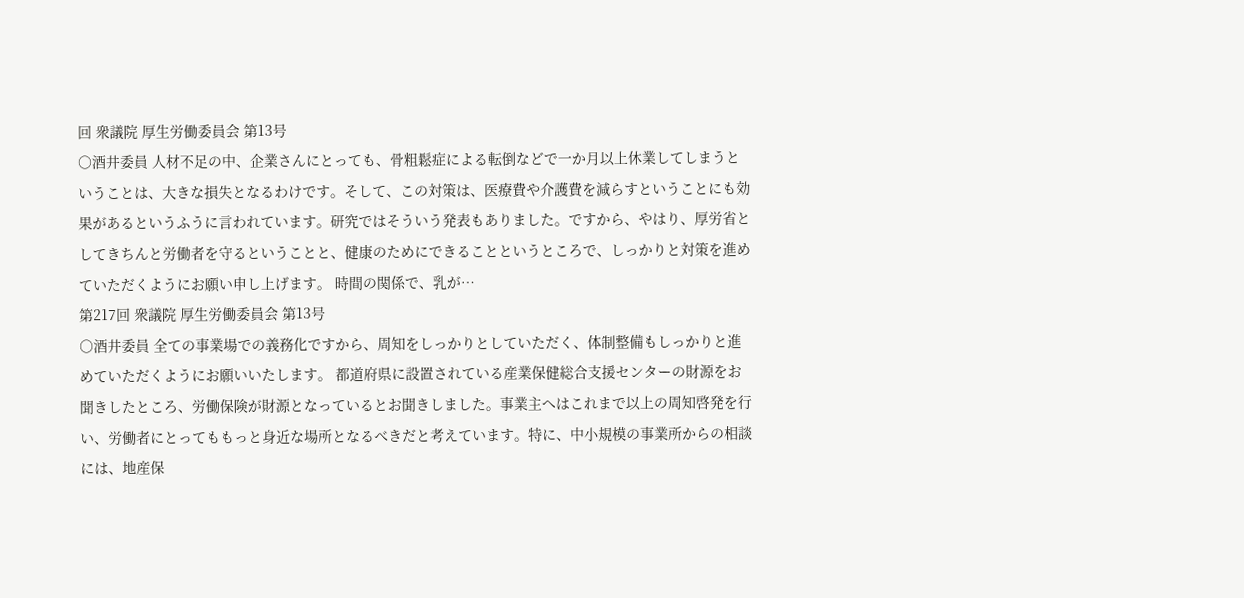回 衆議院 厚生労働委員会 第13号
○酒井委員 人材不足の中、企業さんにとっても、骨粗鬆症による転倒などで一か月以上休業してしまうということは、大きな損失となるわけです。そして、この対策は、医療費や介護費を減らすということにも効果があるというふうに言われています。研究ではそういう発表もありました。ですから、やはり、厚労省としてきちんと労働者を守るということと、健康のためにできることというところで、しっかりと対策を進めていただくようにお願い申し上げます。 時間の関係で、乳が…
第217回 衆議院 厚生労働委員会 第13号
○酒井委員 全ての事業場での義務化ですから、周知をしっかりとしていただく、体制整備もしっかりと進めていただくようにお願いいたします。 都道府県に設置されている産業保健総合支援センターの財源をお聞きしたところ、労働保険が財源となっているとお聞きしました。事業主へはこれまで以上の周知啓発を行い、労働者にとってももっと身近な場所となるべきだと考えています。特に、中小規模の事業所からの相談には、地産保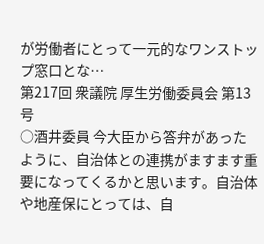が労働者にとって一元的なワンストップ窓口とな…
第217回 衆議院 厚生労働委員会 第13号
○酒井委員 今大臣から答弁があったように、自治体との連携がますます重要になってくるかと思います。自治体や地産保にとっては、自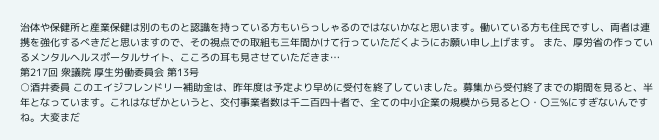治体や保健所と産業保健は別のものと認識を持っている方もいらっしゃるのではないかなと思います。働いている方も住民ですし、両者は連携を強化するべきだと思いますので、その視点での取組も三年間かけて行っていただくようにお願い申し上げます。 また、厚労省の作っているメンタルヘルスポータルサイト、こころの耳も見させていただきま…
第217回 衆議院 厚生労働委員会 第13号
○酒井委員 このエイジフレンドリー補助金は、昨年度は予定より早めに受付を終了していました。募集から受付終了までの期間を見ると、半年となっています。これはなぜかというと、交付事業者数は千二百四十者で、全ての中小企業の規模から見ると〇・〇三%にすぎないんですね。大変まだ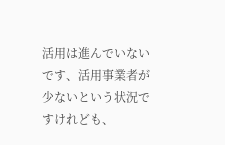活用は進んでいないです、活用事業者が少ないという状況ですけれども、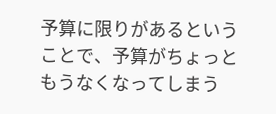予算に限りがあるということで、予算がちょっともうなくなってしまう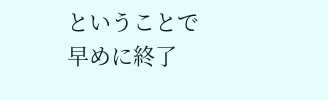ということで早めに終了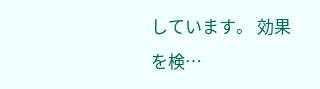しています。 効果を検…